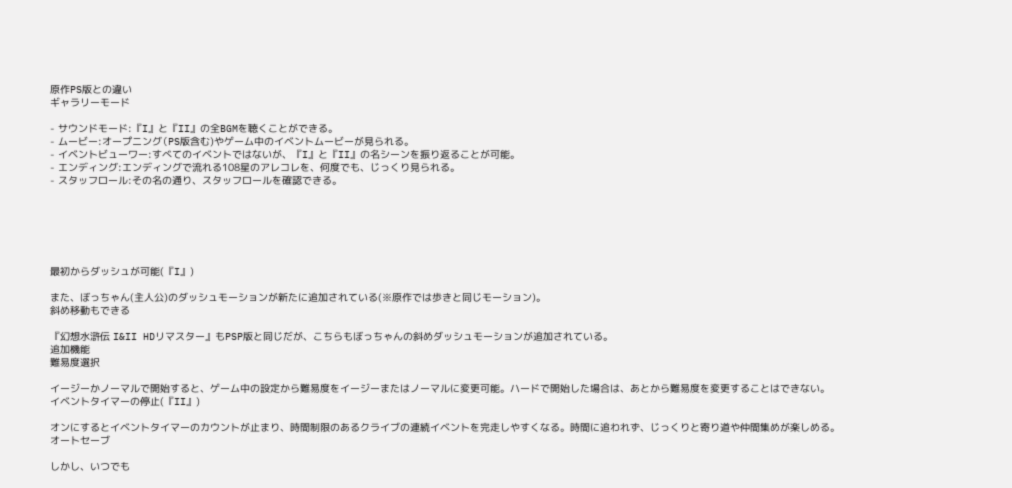原作PS版との違い
ギャラリーモード

- サウンドモード:『I』と『II』の全BGMを聴くことができる。
- ムービー:オープニング(PS版含む)やゲーム中のイベントムービーが見られる。
- イベントビューワー:すべてのイベントではないが、『I』と『II』の名シーンを振り返ることが可能。
- エンディング:エンディングで流れる108星のアレコレを、何度でも、じっくり見られる。
- スタッフロール:その名の通り、スタッフロールを確認できる。






最初からダッシュが可能(『I』)

また、ぼっちゃん(主人公)のダッシュモーションが新たに追加されている(※原作では歩きと同じモーション)。
斜め移動もできる

『幻想水滸伝 I&II HDリマスター』もPSP版と同じだが、こちらもぼっちゃんの斜めダッシュモーションが追加されている。
追加機能
難易度選択

イージーかノーマルで開始すると、ゲーム中の設定から難易度をイージーまたはノーマルに変更可能。ハードで開始した場合は、あとから難易度を変更することはできない。
イベントタイマーの停止(『II』)

オンにするとイベントタイマーのカウントが止まり、時間制限のあるクライブの連続イベントを完走しやすくなる。時間に追われず、じっくりと寄り道や仲間集めが楽しめる。
オートセーブ

しかし、いつでも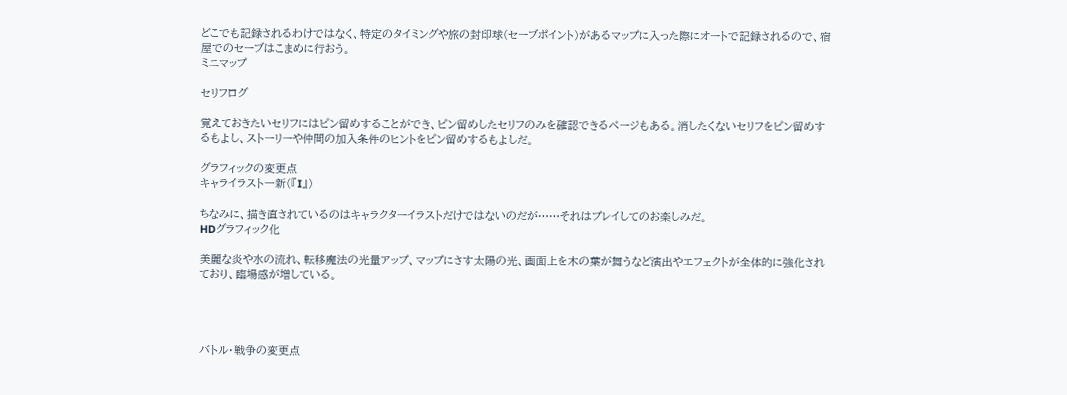どこでも記録されるわけではなく、特定のタイミングや旅の封印球(セーブポイント)があるマップに入った際にオートで記録されるので、宿屋でのセーブはこまめに行おう。
ミニマップ

セリフログ

覚えておきたいセリフにはピン留めすることができ、ピン留めしたセリフのみを確認できるページもある。消したくないセリフをピン留めするもよし、ストーリーや仲間の加入条件のヒントをピン留めするもよしだ。

グラフィックの変更点
キャライラスト一新(『I』)

ちなみに、描き直されているのはキャラクターイラストだけではないのだが……それはプレイしてのお楽しみだ。
HDグラフィック化

美麗な炎や水の流れ、転移魔法の光量アップ、マップにさす太陽の光、画面上を木の葉が舞うなど演出やエフェクトが全体的に強化されており、臨場感が増している。




バトル・戦争の変更点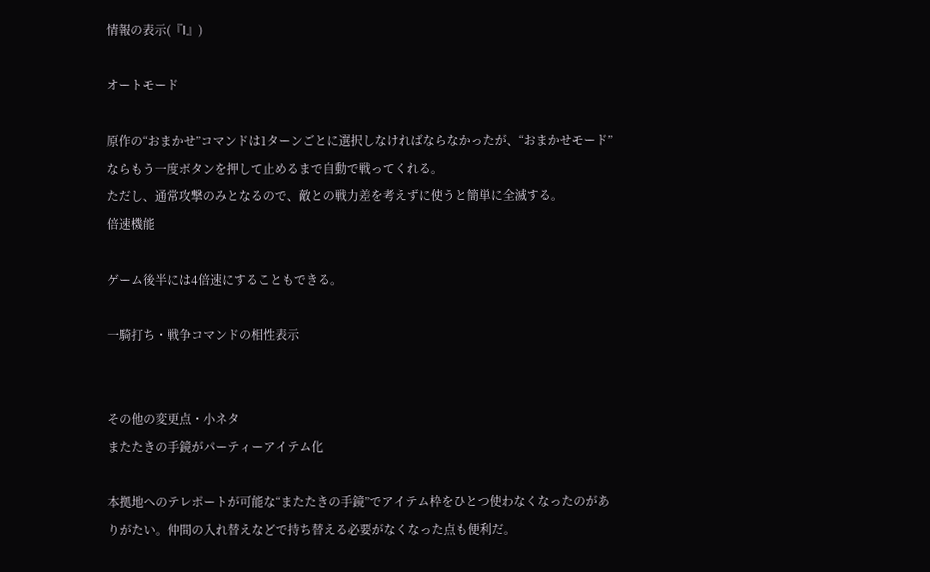情報の表示(『I』)

オートモード

原作の“おまかせ”コマンドは1ターンごとに選択しなければならなかったが、“おまかせモード”ならもう一度ボタンを押して止めるまで自動で戦ってくれる。
ただし、通常攻撃のみとなるので、敵との戦力差を考えずに使うと簡単に全滅する。
倍速機能

ゲーム後半には4倍速にすることもできる。

一騎打ち・戦争コマンドの相性表示


その他の変更点・小ネタ
またたきの手鏡がパーティーアイテム化

本拠地へのテレポートが可能な“またたきの手鏡”でアイテム枠をひとつ使わなくなったのがありがたい。仲間の入れ替えなどで持ち替える必要がなくなった点も便利だ。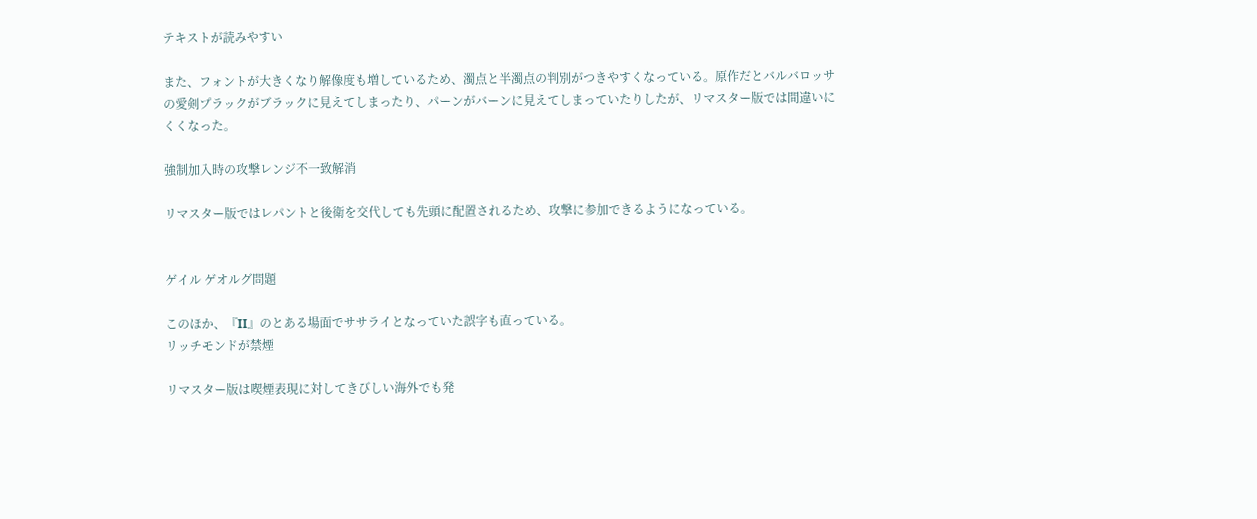テキストが読みやすい

また、フォントが大きくなり解像度も増しているため、濁点と半濁点の判別がつきやすくなっている。原作だとバルバロッサの愛剣プラックがブラックに見えてしまったり、パーンがバーンに見えてしまっていたりしたが、リマスター版では間違いにくくなった。

強制加入時の攻撃レンジ不一致解消

リマスター版ではレパントと後衛を交代しても先頭に配置されるため、攻撃に参加できるようになっている。


ゲイル ゲオルグ問題

このほか、『II』のとある場面でササライとなっていた誤字も直っている。
リッチモンドが禁煙

リマスター版は喫煙表現に対してきびしい海外でも発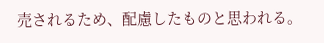売されるため、配慮したものと思われる。